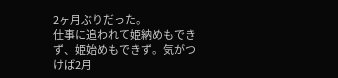2ヶ月ぶりだった。
仕事に追われて姫納めもできず、姫始めもできず。気がつけば2月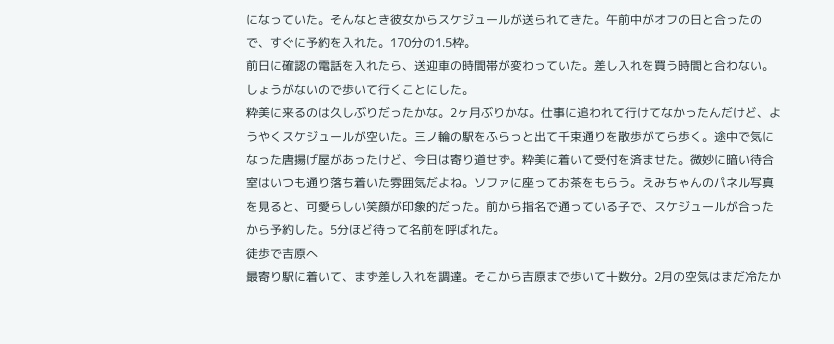になっていた。そんなとき彼女からスケジュールが送られてきた。午前中がオフの日と合ったので、すぐに予約を入れた。170分の1.5枠。
前日に確認の電話を入れたら、送迎車の時間帯が変わっていた。差し入れを買う時間と合わない。しょうがないので歩いて行くことにした。
粋美に来るのは久しぶりだったかな。2ヶ月ぶりかな。仕事に追われて行けてなかったんだけど、ようやくスケジュールが空いた。三ノ輪の駅をふらっと出て千束通りを散歩がてら歩く。途中で気になった唐揚げ屋があったけど、今日は寄り道せず。粋美に着いて受付を済ませた。微妙に暗い待合室はいつも通り落ち着いた雰囲気だよね。ソファに座ってお茶をもらう。えみちゃんのパネル写真を見ると、可愛らしい笑顔が印象的だった。前から指名で通っている子で、スケジュールが合ったから予約した。5分ほど待って名前を呼ばれた。
徒歩で吉原へ
最寄り駅に着いて、まず差し入れを調達。そこから吉原まで歩いて十数分。2月の空気はまだ冷たか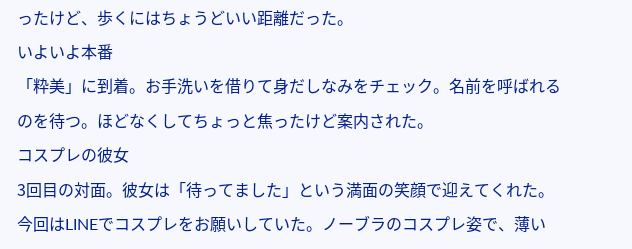ったけど、歩くにはちょうどいい距離だった。
いよいよ本番
「粋美」に到着。お手洗いを借りて身だしなみをチェック。名前を呼ばれるのを待つ。ほどなくしてちょっと焦ったけど案内された。
コスプレの彼女
3回目の対面。彼女は「待ってました」という満面の笑顔で迎えてくれた。
今回はLINEでコスプレをお願いしていた。ノーブラのコスプレ姿で、薄い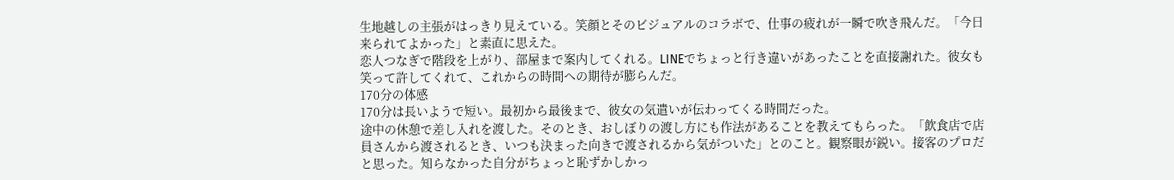生地越しの主張がはっきり見えている。笑顔とそのビジュアルのコラボで、仕事の疲れが一瞬で吹き飛んだ。「今日来られてよかった」と素直に思えた。
恋人つなぎで階段を上がり、部屋まで案内してくれる。LINEでちょっと行き違いがあったことを直接謝れた。彼女も笑って許してくれて、これからの時間への期待が膨らんだ。
170分の体感
170分は長いようで短い。最初から最後まで、彼女の気遣いが伝わってくる時間だった。
途中の休憩で差し入れを渡した。そのとき、おしぼりの渡し方にも作法があることを教えてもらった。「飲食店で店員さんから渡されるとき、いつも決まった向きで渡されるから気がついた」とのこと。観察眼が鋭い。接客のプロだと思った。知らなかった自分がちょっと恥ずかしかっ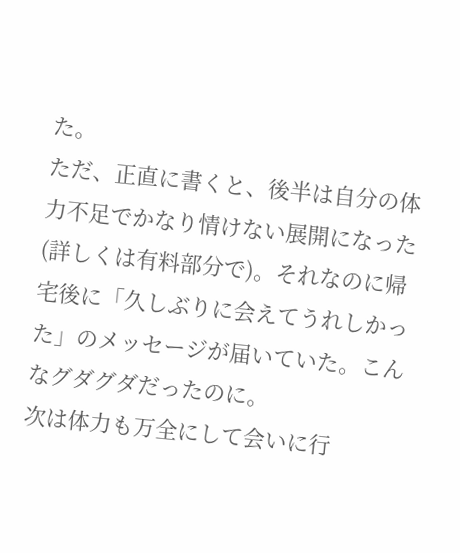た。
ただ、正直に書くと、後半は自分の体力不足でかなり情けない展開になった(詳しくは有料部分で)。それなのに帰宅後に「久しぶりに会えてうれしかった」のメッセージが届いていた。こんなグダグダだったのに。
次は体力も万全にして会いに行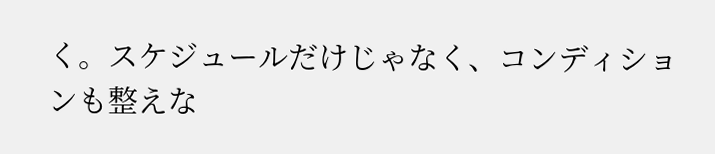く。スケジュールだけじゃなく、コンディションも整えな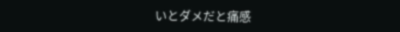いとダメだと痛感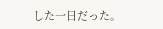した一日だった。